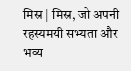मिस्र | मिस्र, जो अपनी रहस्यमयी सभ्यता और भव्य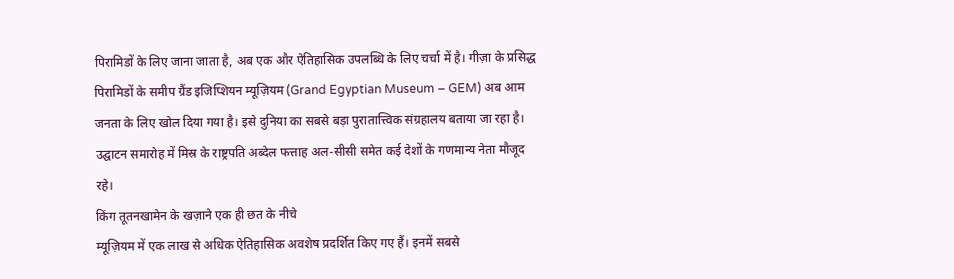पिरामिडों के लिए जाना जाता है, अब एक और ऐतिहासिक उपलब्धि के लिए चर्चा में है। गीज़ा के प्रसिद्ध पिरामिडों के समीप ग्रैंड इजिप्शियन म्यूज़ियम (Grand Egyptian Museum – GEM) अब आम जनता के लिए खोल दिया गया है। इसे दुनिया का सबसे बड़ा पुरातात्त्विक संग्रहालय बताया जा रहा है। उद्घाटन समारोह में मिस्र के राष्ट्रपति अब्देल फत्ताह अल-सीसी समेत कई देशों के गणमान्य नेता मौजूद रहे।
किंग तूतनखामेन के खज़ाने एक ही छत के नीचे
म्यूज़ियम में एक लाख से अधिक ऐतिहासिक अवशेष प्रदर्शित किए गए हैं। इनमें सबसे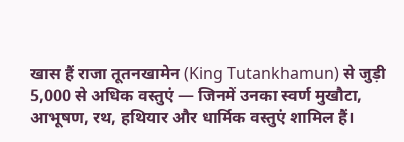खास हैं राजा तूतनखामेन (King Tutankhamun) से जुड़ी 5,000 से अधिक वस्तुएं — जिनमें उनका स्वर्ण मुखौटा, आभूषण, रथ, हथियार और धार्मिक वस्तुएं शामिल हैं।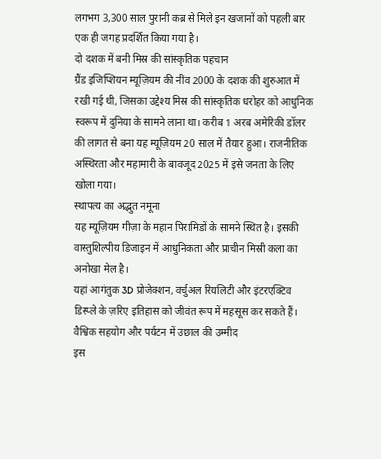लगभग 3,300 साल पुरानी कब्र से मिले इन खजानों को पहली बार एक ही जगह प्रदर्शित किया गया है।
दो दशक में बनी मिस्र की सांस्कृतिक पहचान
ग्रैंड इजिप्शियन म्यूज़ियम की नींव 2000 के दशक की शुरुआत में रखी गई थी, जिसका उद्देश्य मिस्र की सांस्कृतिक धरोहर को आधुनिक स्वरूप में दुनिया के सामने लाना था। करीब 1 अरब अमेरिकी डॉलर की लागत से बना यह म्यूज़ियम 20 साल में तैयार हुआ। राजनीतिक अस्थिरता और महामारी के बावजूद 2025 में इसे जनता के लिए खोला गया।
स्थापत्य का अद्भुत नमूना
यह म्यूज़ियम गीज़ा के महान पिरामिडों के सामने स्थित है। इसकी वास्तुशिल्पीय डिजाइन में आधुनिकता और प्राचीन मिस्री कला का अनोखा मेल है।
यहां आगंतुक 3D प्रोजेक्शन, वर्चुअल रियलिटी और इंटरएक्टिव डिस्प्ले के ज़रिए इतिहास को जीवंत रूप में महसूस कर सकते हैं।
वैश्विक सहयोग और पर्यटन में उछाल की उम्मीद
इस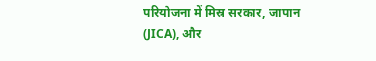परियोजना में मिस्र सरकार, जापान (JICA), और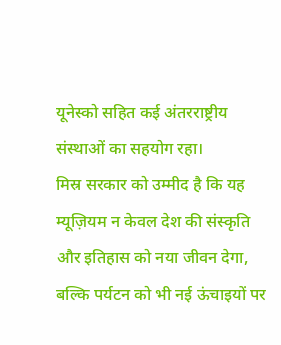यूनेस्को सहित कई अंतरराष्ट्रीय संस्थाओं का सहयोग रहा।
मिस्र सरकार को उम्मीद है कि यह म्यूज़ियम न केवल देश की संस्कृति और इतिहास को नया जीवन देगा, बल्कि पर्यटन को भी नई ऊंचाइयों पर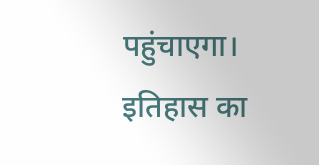पहुंचाएगा।
इतिहास का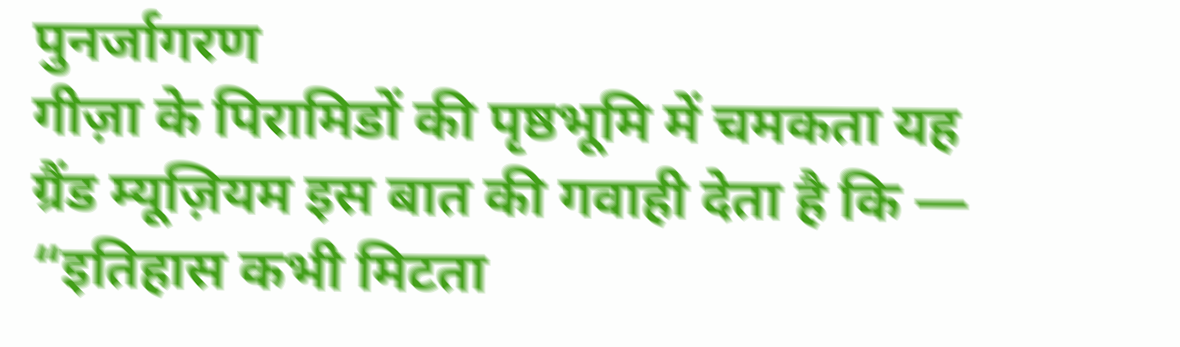पुनर्जागरण
गीज़ा के पिरामिडों की पृष्ठभूमि में चमकता यह ग्रैंड म्यूज़ियम इस बात की गवाही देता है कि — “इतिहास कभी मिटता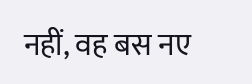नहीं, वह बस नए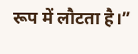रूप में लौटता है।”